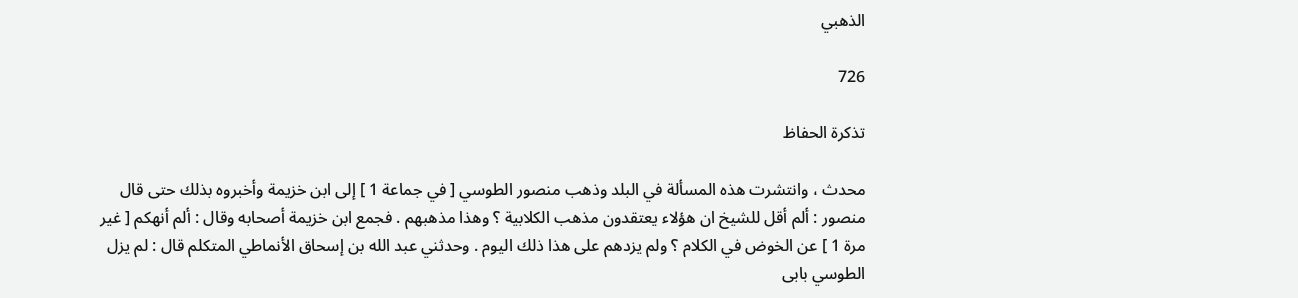الذهبي

726

تذكرة الحفاظ

محدث ، وانتشرت هذه المسألة في البلد وذهب منصور الطوسي [ في جماعة 1 ] إلى ابن خزيمة وأخبروه بذلك حتى قال منصور : ألم أقل للشيخ ان هؤلاء يعتقدون مذهب الكلابية ؟ وهذا مذهبهم . فجمع ابن خزيمة أصحابه وقال : ألم أنهكم [ غير مرة 1 ] عن الخوض في الكلام ؟ ولم يزدهم على هذا ذلك اليوم . وحدثني عبد الله بن إسحاق الأنماطي المتكلم قال : لم يزل الطوسي بابى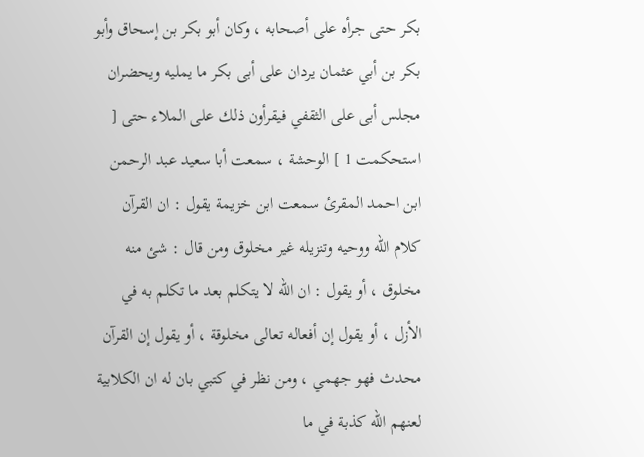بكر حتى جرأه على أصحابه ، وكان أبو بكر بن إسحاق وأبو بكر بن أبي عثمان يردان على أبى بكر ما يمليه ويحضران مجلس أبى على الثقفي فيقرأون ذلك على الملاء حتى [ استحكمت 1 ] الوحشة ، سمعت أبا سعيد عبد الرحمن ابن احمد المقرئ سمعت ابن خزيمة يقول : ان القرآن كلام الله ووحيه وتنزيله غير مخلوق ومن قال : شئ منه مخلوق ، أو يقول : ان الله لا يتكلم بعد ما تكلم به في الأزل ، أو يقول إن أفعاله تعالى مخلوقة ، أو يقول إن القرآن محدث فهو جهمي ، ومن نظر في كتبي بان له ان الكلابية لعنهم الله كذبة في ما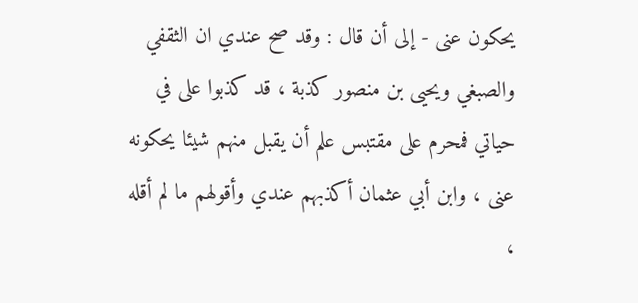يحكون عنى - إلى أن قال : وقد صح عندي ان الثقفي والصبغي ويحيى بن منصور كذبة ، قد كذبوا على في حياتي فمحرم على مقتبس علم أن يقبل منهم شيئا يحكونه عنى ، وابن أبي عثمان أكذبهم عندي وأقولهم ما لم أقله ،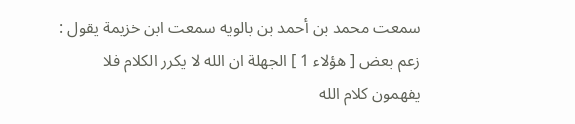سمعت محمد بن أحمد بن بالويه سمعت ابن خزيمة يقول : زعم بعض [ هؤلاء 1 ] الجهلة ان الله لا يكرر الكلام فلا يفهمون كلام الله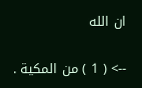ان الله

--> ( 1 ) من المكية .